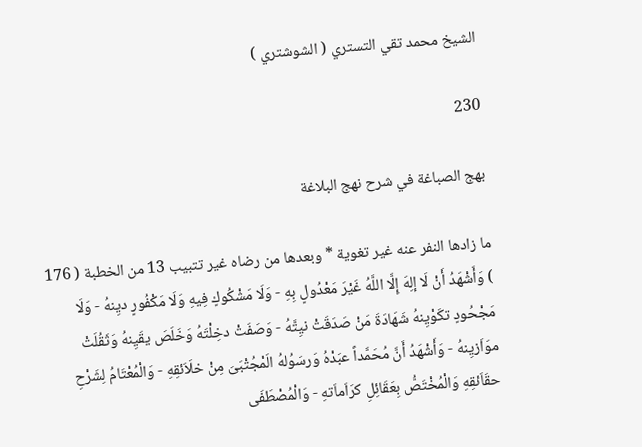الشيخ محمد تقي التستري ( الشوشتري )

230

بهج الصباغة في شرح نهج البلاغة

ما زادها النفر عنه غير تغوية * وبعدها من رضاه غير تتبيب 13 من الخطبة ( 176 ) وَأَشْهَدُ أَنْ لَا إلِهَ إِلَّا اللَّهُ غَيْرَ مَعْدُولٍ بِهِ - وَلَا مَشْكُوكٍ فِيهِ وَلَا مَكْفُورٍ ديِنهُ - وَلَا مَجْحُودٍ تكَوْيِنهُ شَهَادَةَ مَنْ صَدَقَتْ نيِتَّهُ - وَصَفَتْ دخِلْتَهُ وَخَلَصَ يقَيِنهُ وَثَقُلَتْ موَاَزيِنهُ - وَأَشْهَدُ أَنَّ مُحَمَّداً عبَدْهُ وَرسَوُلهُ الَمْجُتْبَىَ مِنْ خلَاَئقِهِ - وَالْمُعْتَامُ لِشَرْحِ حقَاَئقِهِ وَالْمُخْتَصُّ بِعَقَائِلِ كرَاَماَتهِ - وَالْمُصْطَفَى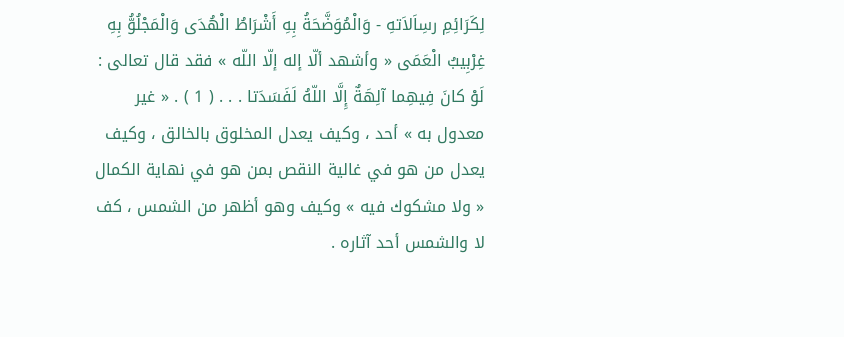لِكَرَائِمِ رسِاَلاَتهِ - وَالْمُوَضَّحَةُ بِهِ أَشْرَاطُ الْهُدَى وَالْمَجْلُوُّ بِهِ غِرْبِيبُ الْعَمَى « وأشهد ألّا إله إلّا اللّه » فقد قال تعالى : لَوْ كانَ فِيهِما آلِهَةٌ إِلَّا اللّهُ لَفَسَدَتا . . . ( 1 ) . « غير معدول به » أحد ، وكيف يعدل المخلوق بالخالق ، وكيف يعدل من هو في غالية النقص بمن هو في نهاية الكمال « ولا مشكوك فيه » وكيف وهو أظهر من الشمس ، كف لا والشمس أحد آثاره .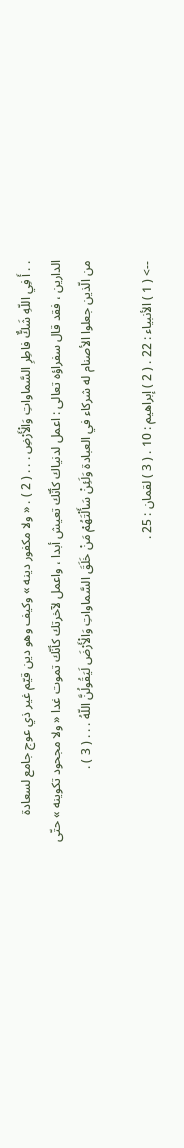. . أَ فِي اللّهِ شَكٌّ فاطِرِ السَّماواتِ وَالْأَرْضِ . . . ( 2 ) . « ولا مكفور دينه » وكيف وهو دين قيّم غير ذي عوج جامع لسعادة الدارين ، فقد قال سفراؤه تعالى : اعمل لدنياك كأنّك تعيش أبدا ، واعمل لآخرتك كأنّك تموت غدا « ولا مجحود تكوينه » حتّى من الّذين جعلوا الأصنام له شركاء في العبادة وَلَئِنْ سَأَلْتَهُمْ مَنْ خَلَقَ السَّماواتِ وَالْأَرْضَ لَيَقُولُنَّ اللّهُ . . . ( 3 ) .

--> ( 1 ) الأنبياء : 22 . ( 2 ) إبراهيم : 10 . ( 3 ) لقمان : 25 .